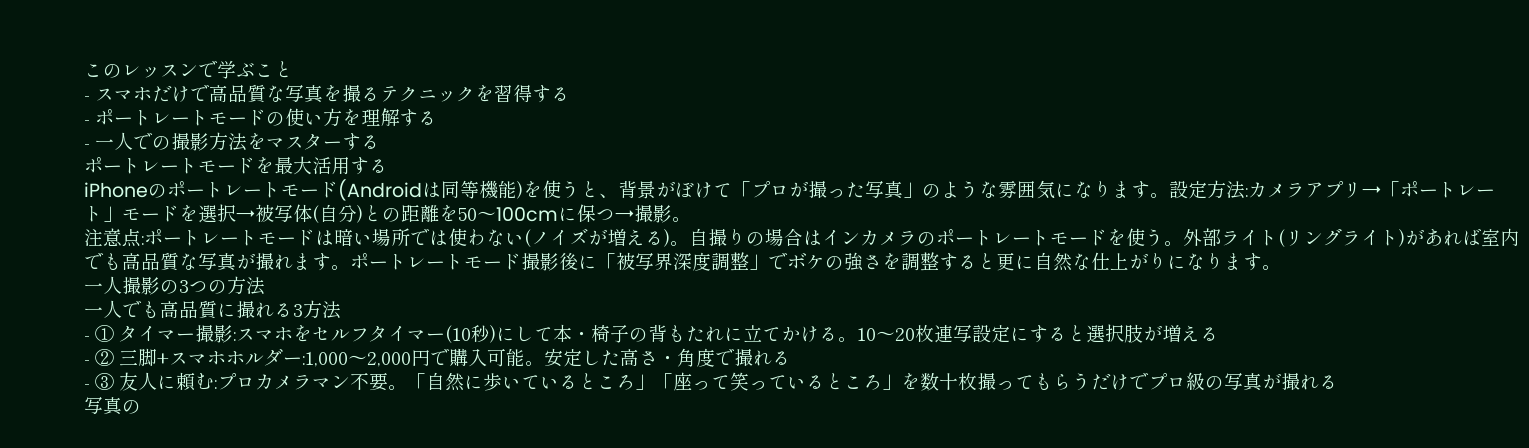このレッスンで学ぶこと
- スマホだけで高品質な写真を撮るテクニックを習得する
- ポートレートモードの使い方を理解する
- 一人での撮影方法をマスターする
ポートレートモードを最大活用する
iPhoneのポートレートモード(Androidは同等機能)を使うと、背景がぼけて「プロが撮った写真」のような雰囲気になります。設定方法:カメラアプリ→「ポートレート」モードを選択→被写体(自分)との距離を50〜100cmに保つ→撮影。
注意点:ポートレートモードは暗い場所では使わない(ノイズが増える)。自撮りの場合はインカメラのポートレートモードを使う。外部ライト(リングライト)があれば室内でも高品質な写真が撮れます。ポートレートモード撮影後に「被写界深度調整」でボケの強さを調整すると更に自然な仕上がりになります。
一人撮影の3つの方法
一人でも高品質に撮れる3方法
- ① タイマー撮影:スマホをセルフタイマー(10秒)にして本・椅子の背もたれに立てかける。10〜20枚連写設定にすると選択肢が増える
- ② 三脚+スマホホルダー:1,000〜2,000円で購入可能。安定した高さ・角度で撮れる
- ③ 友人に頼む:プロカメラマン不要。「自然に歩いているところ」「座って笑っているところ」を数十枚撮ってもらうだけでプロ級の写真が撮れる
写真の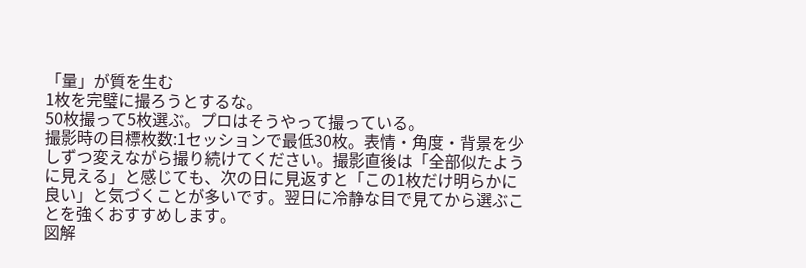「量」が質を生む
1枚を完璧に撮ろうとするな。
50枚撮って5枚選ぶ。プロはそうやって撮っている。
撮影時の目標枚数:1セッションで最低30枚。表情・角度・背景を少しずつ変えながら撮り続けてください。撮影直後は「全部似たように見える」と感じても、次の日に見返すと「この1枚だけ明らかに良い」と気づくことが多いです。翌日に冷静な目で見てから選ぶことを強くおすすめします。
図解